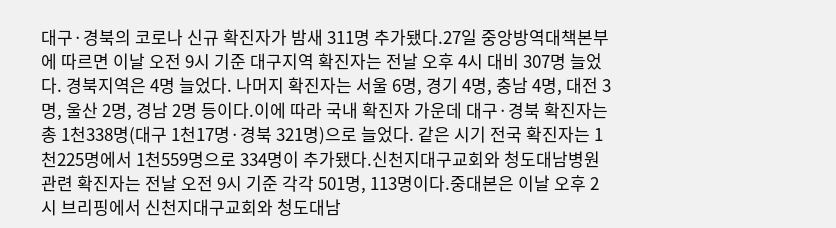대구·경북의 코로나 신규 확진자가 밤새 311명 추가됐다.27일 중앙방역대책본부에 따르면 이날 오전 9시 기준 대구지역 확진자는 전날 오후 4시 대비 307명 늘었다. 경북지역은 4명 늘었다. 나머지 확진자는 서울 6명, 경기 4명, 충남 4명, 대전 3명, 울산 2명, 경남 2명 등이다.이에 따라 국내 확진자 가운데 대구·경북 확진자는 총 1천338명(대구 1천17명·경북 321명)으로 늘었다. 같은 시기 전국 확진자는 1천225명에서 1천559명으로 334명이 추가됐다.신천지대구교회와 청도대남병원 관련 확진자는 전날 오전 9시 기준 각각 501명, 113명이다.중대본은 이날 오후 2시 브리핑에서 신천지대구교회와 청도대남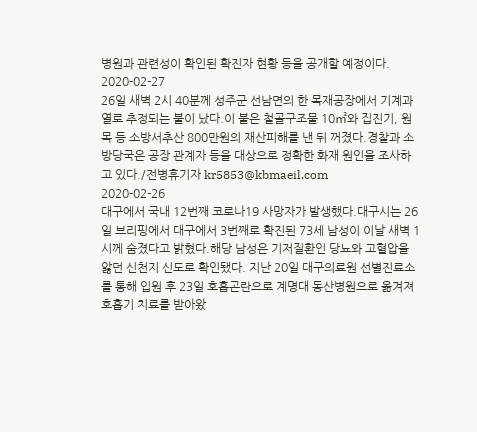병원과 관련성이 확인된 확진자 현황 등을 공개할 예정이다.
2020-02-27
26일 새벽 2시 40분께 성주군 선남면의 한 목재공장에서 기계과열로 추정되는 불이 났다.이 불은 철골구조물 10㎡와 집진기, 원목 등 소방서추산 800만원의 재산피해를 낸 뒤 꺼졌다.경찰과 소방당국은 공장 관계자 등을 대상으로 정확한 화재 원인을 조사하고 있다./전병휴기자 kr5853@kbmaeil.com
2020-02-26
대구에서 국내 12번째 코로나19 사망자가 발생했다.대구시는 26일 브리핑에서 대구에서 3번째로 확진된 73세 남성이 이날 새벽 1시께 숨졌다고 밝혔다.해당 남성은 기저질환인 당뇨와 고혈압을 앓던 신천지 신도로 확인됐다. 지난 20일 대구의료원 선별진료소를 통해 입원 후 23일 호흡곤란으로 계명대 동산병원으로 옮겨져 호흡기 치료를 받아왔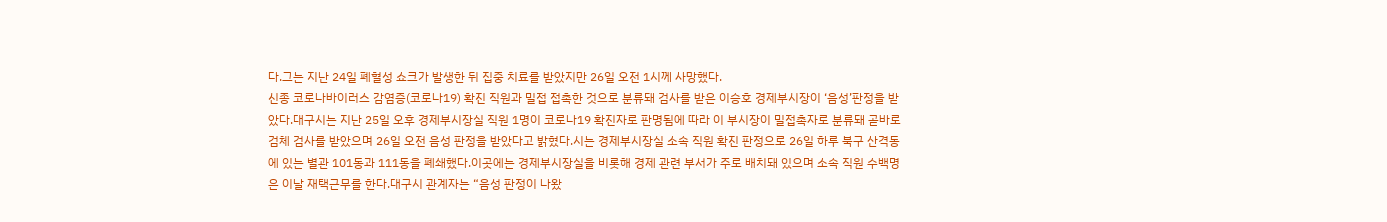다.그는 지난 24일 폐혈성 쇼크가 발생한 뒤 집중 치료를 받았지만 26일 오전 1시께 사망했다.
신종 코로나바이러스 감염증(코로나19) 확진 직원과 밀접 접촉한 것으로 분류돼 검사를 받은 이승호 경제부시장이 ‘음성’판정을 받았다.대구시는 지난 25일 오후 경제부시장실 직원 1명이 코로나19 확진자로 판명됨에 따라 이 부시장이 밀접촉자로 분류돼 곧바로 검체 검사를 받았으며 26일 오전 음성 판정을 받았다고 밝혔다.시는 경제부시장실 소속 직원 확진 판정으로 26일 하루 북구 산격동에 있는 별관 101동과 111동을 폐쇄했다.이곳에는 경제부시장실을 비롯해 경제 관련 부서가 주로 배치돼 있으며 소속 직원 수백명은 이날 재택근무를 한다.대구시 관계자는 “음성 판정이 나왔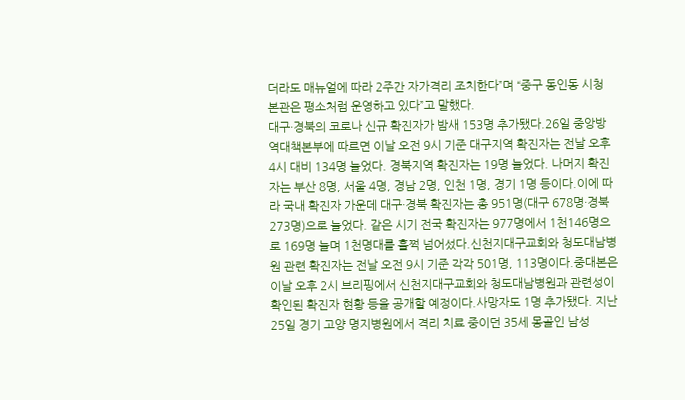더라도 매뉴얼에 따라 2주간 자가격리 조치한다”며 “중구 동인동 시청 본관은 평소처럼 운영하고 있다”고 말했다.
대구·경북의 코로나 신규 확진자가 밤새 153명 추가됐다.26일 중앙방역대책본부에 따르면 이날 오전 9시 기준 대구지역 확진자는 전날 오후 4시 대비 134명 늘었다. 경북지역 확진자는 19명 늘었다. 나머지 확진자는 부산 8명, 서울 4명, 경남 2명, 인천 1명, 경기 1명 등이다.이에 따라 국내 확진자 가운데 대구·경북 확진자는 총 951명(대구 678명·경북 273명)으로 늘었다. 같은 시기 전국 확진자는 977명에서 1천146명으로 169명 늘며 1천명대를 훌쩍 넘어섰다.신천지대구교회와 청도대남병원 관련 확진자는 전날 오전 9시 기준 각각 501명, 113명이다.중대본은 이날 오후 2시 브리핑에서 신천지대구교회와 청도대남병원과 관련성이 확인된 확진자 현황 등을 공개할 예정이다.사망자도 1명 추가됐다. 지난 25일 경기 고양 명지병원에서 격리 치료 중이던 35세 몽골인 남성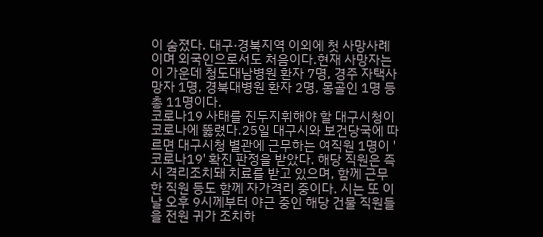이 숨졌다. 대구·경북지역 이외에 첫 사망사례이며 외국인으로서도 처음이다.현재 사망자는 이 가운데 청도대남병원 환자 7명, 경주 자택사망자 1명, 경북대병원 환자 2명, 몽골인 1명 등 총 11명이다.
코로나19 사태를 진두지휘해야 할 대구시청이 코로나에 뚫렸다.25일 대구시와 보건당국에 따르면 대구시청 별관에 근무하는 여직원 1명이 '코로나19' 확진 판정을 받았다. 해당 직원은 즉시 격리조치돼 치료를 받고 있으며, 함께 근무한 직원 등도 함께 자가격리 중이다. 시는 또 이날 오후 9시께부터 야근 중인 해당 건물 직원들을 전원 귀가 조치하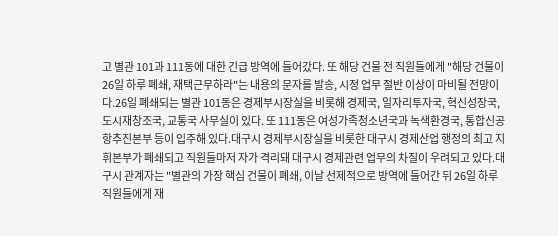고 별관 101과 111동에 대한 긴급 방역에 들어갔다. 또 해당 건물 전 직원들에게 "해당 건물이 26일 하루 폐쇄, 재택근무하라"는 내용의 문자를 발송, 시정 업무 절반 이상이 마비될 전망이다.26일 폐쇄되는 별관 101동은 경제부시장실을 비롯해 경제국, 일자리투자국, 혁신성장국, 도시재창조국, 교통국 사무실이 있다. 또 111동은 여성가족청소년국과 녹색환경국, 통합신공항추진본부 등이 입주해 있다.대구시 경제부시장실을 비롯한 대구시 경제산업 행정의 최고 지휘본부가 폐쇄되고 직원들마저 자가 격리돼 대구시 경제관련 업무의 차질이 우려되고 있다.대구시 관계자는 "별관의 가장 핵심 건물이 폐쇄, 이날 선제적으로 방역에 들어간 뒤 26일 하루 직원들에게 재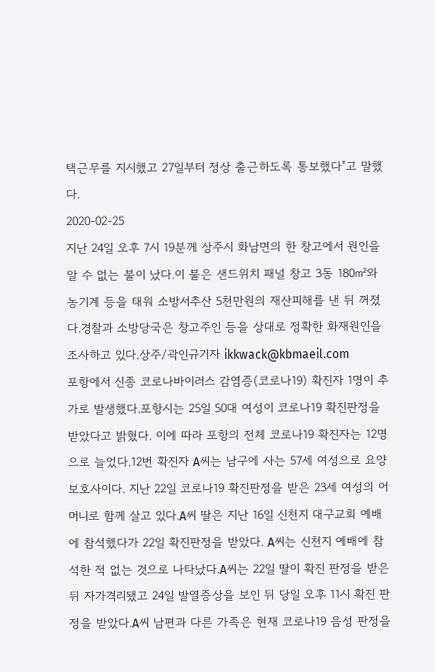택근무를 지시했고 27일부터 정상 출근하도록 통보했다"고 말했다.
2020-02-25
지난 24일 오후 7시 19분께 상주시 화남면의 한 창고에서 원인을 알 수 없는 불이 났다.이 불은 샌드위치 패널 창고 3동 180㎡와 농기계 등을 태워 소방서추산 5천만원의 재산피해를 낸 뒤 꺼졌다.경찰과 소방당국은 창고주인 등을 상대로 정확한 화재원인을 조사하고 있다.상주/곽인규기자 ikkwack@kbmaeil.com
포항에서 신종 코로나바이러스 감염증(코로나19) 확진자 1명이 추가로 발생했다.포항시는 25일 50대 여성이 코로나19 확진판정을 받았다고 밝혔다. 이에 따라 포항의 전체 코로나19 확진자는 12명으로 늘었다.12번 확진자 A씨는 남구에 사는 57세 여성으로 요양보호사이다. 지난 22일 코로나19 확진판정을 받은 23세 여성의 어머니로 함께 살고 있다.A씨 딸은 지난 16일 신천지 대구교회 예배에 참석했다가 22일 확진판정을 받았다. A씨는 신천지 예배에 참석한 적 없는 것으로 나타났다.A씨는 22일 딸이 확진 판정을 받은 뒤 자가격리됐고 24일 발열증상을 보인 뒤 당일 오후 11시 확진 판정을 받았다.A씨 남편과 다른 가족은 현재 코로나19 음성 판정을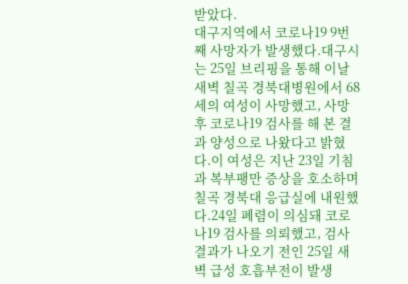받았다.
대구지역에서 코로나19 9번째 사망자가 발생했다.대구시는 25일 브리핑을 통해 이날 새벽 칠곡 경북대병원에서 68세의 여성이 사망했고, 사망후 코로나19 검사를 해 본 결과 양성으로 나왔다고 밝혔다.이 여성은 지난 23일 기침과 복부팽만 증상을 호소하며 칠곡 경북대 응급실에 내원했다.24일 폐렴이 의심돼 코로나19 검사를 의뢰했고, 검사 결과가 나오기 전인 25일 새벽 급성 호흡부전이 발생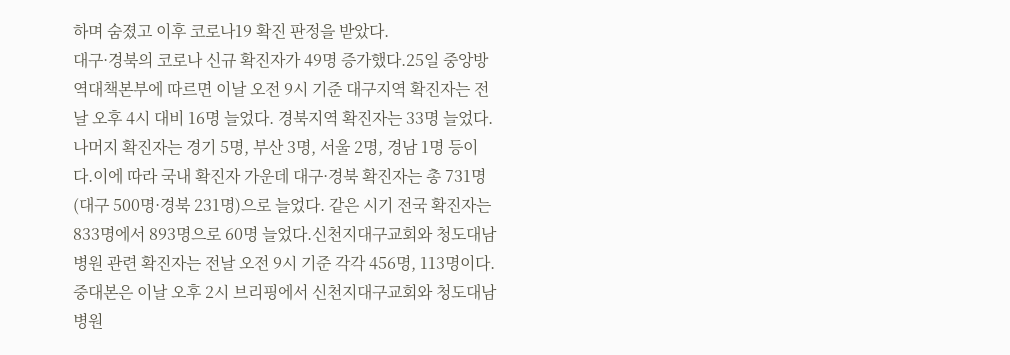하며 숨졌고 이후 코로나19 확진 판정을 받았다.
대구·경북의 코로나 신규 확진자가 49명 증가했다.25일 중앙방역대책본부에 따르면 이날 오전 9시 기준 대구지역 확진자는 전날 오후 4시 대비 16명 늘었다. 경북지역 확진자는 33명 늘었다. 나머지 확진자는 경기 5명, 부산 3명, 서울 2명, 경남 1명 등이다.이에 따라 국내 확진자 가운데 대구·경북 확진자는 총 731명(대구 500명·경북 231명)으로 늘었다. 같은 시기 전국 확진자는 833명에서 893명으로 60명 늘었다.신천지대구교회와 청도대남병원 관련 확진자는 전날 오전 9시 기준 각각 456명, 113명이다.중대본은 이날 오후 2시 브리핑에서 신천지대구교회와 청도대남병원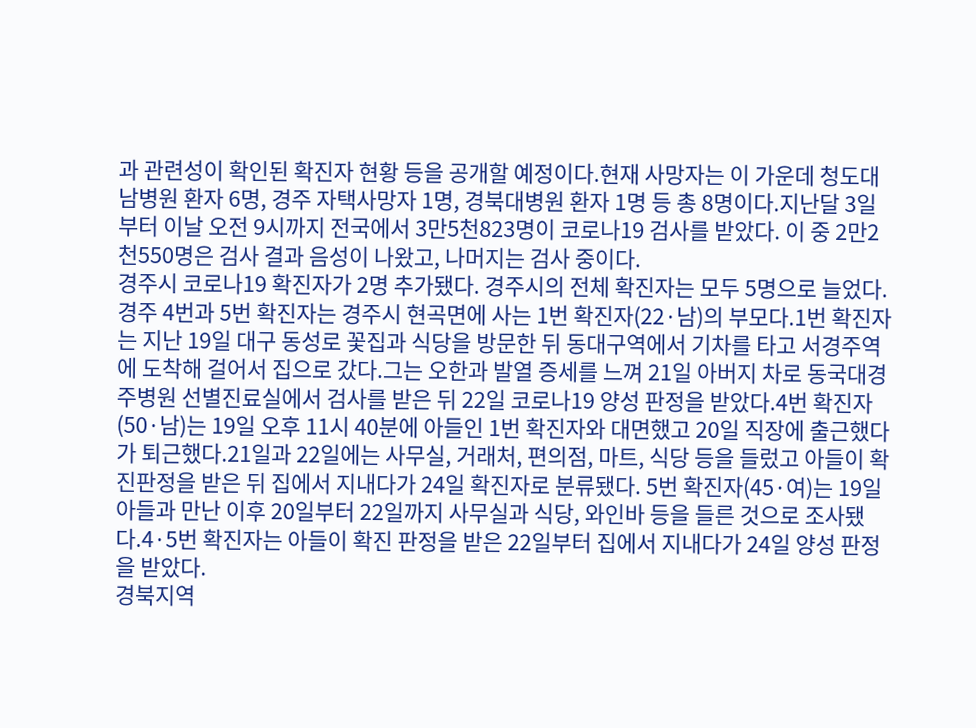과 관련성이 확인된 확진자 현황 등을 공개할 예정이다.현재 사망자는 이 가운데 청도대남병원 환자 6명, 경주 자택사망자 1명, 경북대병원 환자 1명 등 총 8명이다.지난달 3일부터 이날 오전 9시까지 전국에서 3만5천823명이 코로나19 검사를 받았다. 이 중 2만2천550명은 검사 결과 음성이 나왔고, 나머지는 검사 중이다.
경주시 코로나19 확진자가 2명 추가됐다. 경주시의 전체 확진자는 모두 5명으로 늘었다.경주 4번과 5번 확진자는 경주시 현곡면에 사는 1번 확진자(22·남)의 부모다.1번 확진자는 지난 19일 대구 동성로 꽃집과 식당을 방문한 뒤 동대구역에서 기차를 타고 서경주역에 도착해 걸어서 집으로 갔다.그는 오한과 발열 증세를 느껴 21일 아버지 차로 동국대경주병원 선별진료실에서 검사를 받은 뒤 22일 코로나19 양성 판정을 받았다.4번 확진자(50·남)는 19일 오후 11시 40분에 아들인 1번 확진자와 대면했고 20일 직장에 출근했다가 퇴근했다.21일과 22일에는 사무실, 거래처, 편의점, 마트, 식당 등을 들렀고 아들이 확진판정을 받은 뒤 집에서 지내다가 24일 확진자로 분류됐다. 5번 확진자(45·여)는 19일 아들과 만난 이후 20일부터 22일까지 사무실과 식당, 와인바 등을 들른 것으로 조사됐다.4·5번 확진자는 아들이 확진 판정을 받은 22일부터 집에서 지내다가 24일 양성 판정을 받았다.
경북지역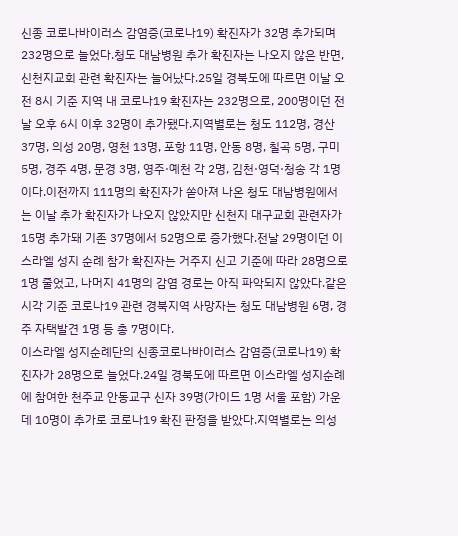신종 코로나바이러스 감염증(코로나19) 확진자가 32명 추가되며 232명으로 늘었다.청도 대남병원 추가 확진자는 나오지 않은 반면, 신천지교회 관련 확진자는 늘어났다.25일 경북도에 따르면 이날 오전 8시 기준 지역 내 코로나19 확진자는 232명으로, 200명이던 전날 오후 6시 이후 32명이 추가됐다.지역별로는 청도 112명, 경산 37명, 의성 20명, 영천 13명, 포항 11명, 안동 8명, 칠곡 5명, 구미 5명, 경주 4명, 문경 3명, 영주·예천 각 2명, 김천·영덕·청송 각 1명이다.이전까지 111명의 확진자가 쏟아져 나온 청도 대남병원에서는 이날 추가 확진자가 나오지 않았지만 신천지 대구교회 관련자가 15명 추가돼 기존 37명에서 52명으로 증가했다.전날 29명이던 이스라엘 성지 순례 참가 확진자는 거주지 신고 기준에 따라 28명으로 1명 줄었고, 나머지 41명의 감염 경로는 아직 파악되지 않았다.같은시각 기준 코로나19 관련 경북지역 사망자는 청도 대남병원 6명, 경주 자택발견 1명 등 총 7명이다.
이스라엘 성지순례단의 신종코로나바이러스 감염증(코로나19) 확진자가 28명으로 늘었다.24일 경북도에 따르면 이스라엘 성지순례에 참여한 천주교 안동교구 신자 39명(가이드 1명 서울 포함) 가운데 10명이 추가로 코로나19 확진 판정을 받았다.지역별로는 의성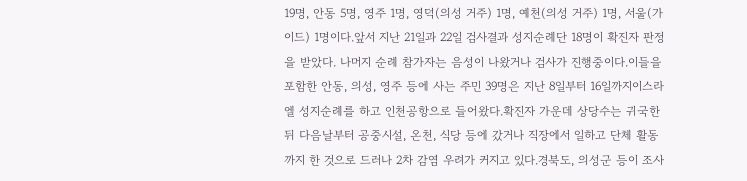19명, 안동 5명, 영주 1명, 영덕(의성 거주) 1명, 예천(의성 거주) 1명, 서울(가이드) 1명이다.앞서 지난 21일과 22일 검사결과 성지순례단 18명이 확진자 판정을 받았다. 나머지 순례 참가자는 음성이 나왔거나 검사가 진행중이다.이들을 포함한 안동, 의성, 영주 등에 사는 주민 39명은 지난 8일부터 16일까지이스라엘 성지순례를 하고 인천공항으로 들어왔다.확진자 가운데 상당수는 귀국한 뒤 다음날부터 공중시설, 온천, 식당 등에 갔거나 직장에서 일하고 단체 활동까지 한 것으로 드러나 2차 감염 우려가 커지고 있다.경북도, 의성군 등이 조사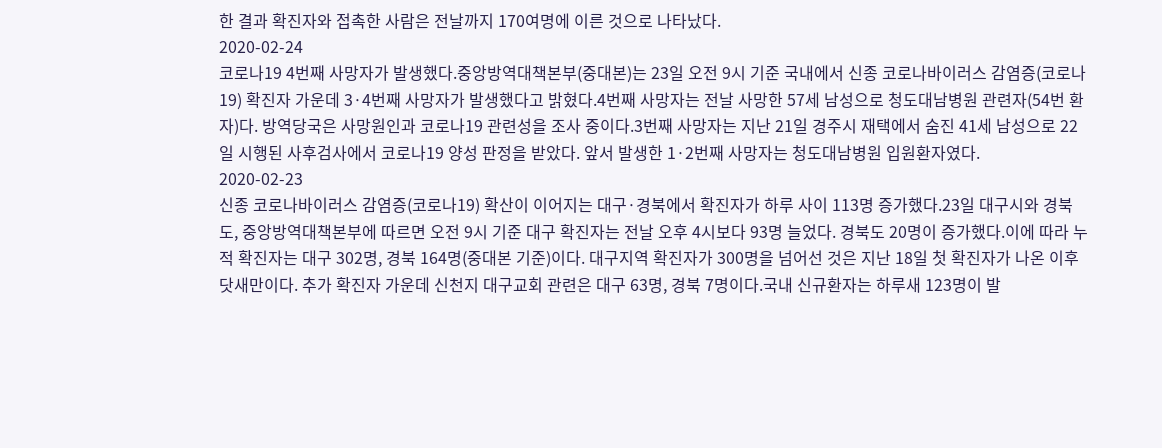한 결과 확진자와 접촉한 사람은 전날까지 170여명에 이른 것으로 나타났다.
2020-02-24
코로나19 4번째 사망자가 발생했다.중앙방역대책본부(중대본)는 23일 오전 9시 기준 국내에서 신종 코로나바이러스 감염증(코로나19) 확진자 가운데 3·4번째 사망자가 발생했다고 밝혔다.4번째 사망자는 전날 사망한 57세 남성으로 청도대남병원 관련자(54번 환자)다. 방역당국은 사망원인과 코로나19 관련성을 조사 중이다.3번째 사망자는 지난 21일 경주시 재택에서 숨진 41세 남성으로 22일 시행된 사후검사에서 코로나19 양성 판정을 받았다. 앞서 발생한 1·2번째 사망자는 청도대남병원 입원환자였다.
2020-02-23
신종 코로나바이러스 감염증(코로나19) 확산이 이어지는 대구·경북에서 확진자가 하루 사이 113명 증가했다.23일 대구시와 경북도, 중앙방역대책본부에 따르면 오전 9시 기준 대구 확진자는 전날 오후 4시보다 93명 늘었다. 경북도 20명이 증가했다.이에 따라 누적 확진자는 대구 302명, 경북 164명(중대본 기준)이다. 대구지역 확진자가 300명을 넘어선 것은 지난 18일 첫 확진자가 나온 이후 닷새만이다. 추가 확진자 가운데 신천지 대구교회 관련은 대구 63명, 경북 7명이다.국내 신규환자는 하루새 123명이 발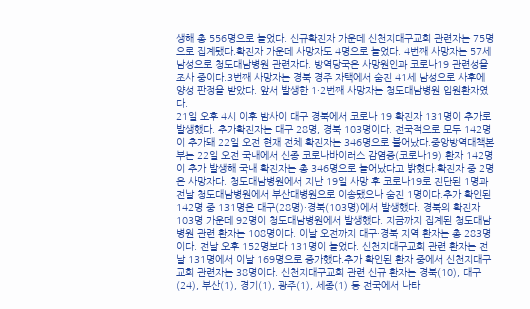생해 총 556명으로 늘었다. 신규확진자 가운데 신천지대구교회 관련자는 75명으로 집계됐다.확진자 가운데 사망자도 4명으로 늘었다. 4번째 사망자는 57세 남성으로 청도대남병원 관련자다. 방역당국은 사망원인과 코로나19 관련성을 조사 중이다.3번째 사망자는 경북 경주 자택에서 숨진 41세 남성으로 사후에 양성 판정을 받았다. 앞서 발생한 1·2번째 사망자는 청도대남병원 입원환자였다.
21일 오후 4시 이후 밤사이 대구 경북에서 코로나 19 확진자 131명이 추가로 발생했다. 추가확진자는 대구 28명, 경북 103명이다. 전국적으로 모두 142명이 추가돼 22일 오전 현재 전체 확진자는 346명으로 불어났다.중앙방역대책본부는 22일 오전 국내에서 신종 코로나바이러스 감염증(코로나19) 환자 142명이 추가 발생해 국내 확진자는 총 346명으로 늘어났다고 밝혔다.확진자 중 2명은 사망자다. 청도대남병원에서 지난 19일 사망 후 코로나19로 진단된 1명과 전날 청도대남병원에서 부산대병원으로 이송됐으나 숨진 1명이다.추가 확인된 142명 중 131명은 대구(28명)·경북(103명)에서 발생했다. 경북의 확진자 103명 가운데 92명이 청도대남병원에서 발생했다. 지금까지 집계된 청도대남병원 관련 환자는 108명이다. 이날 오전까지 대구·경북 지역 환자는 총 283명이다. 전날 오후 152명보다 131명이 늘었다. 신천지대구교회 관련 환자는 전날 131명에서 이날 169명으로 증가했다.추가 확인된 환자 중에서 신천지대구교회 관련자는 38명이다. 신천지대구교회 관련 신규 환자는 경북(10), 대구(24), 부산(1), 경기(1), 광주(1), 세종(1) 등 전국에서 나타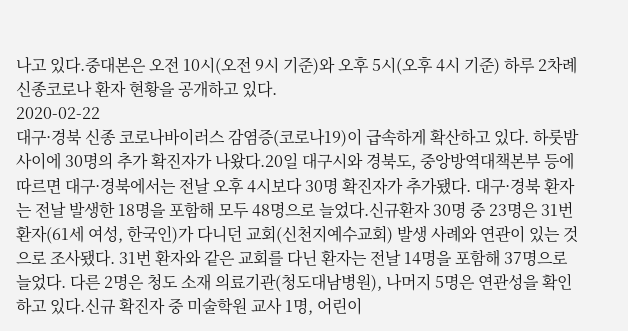나고 있다.중대본은 오전 10시(오전 9시 기준)와 오후 5시(오후 4시 기준) 하루 2차례 신종코로나 환자 현황을 공개하고 있다.
2020-02-22
대구·경북 신종 코로나바이러스 감염증(코로나19)이 급속하게 확산하고 있다. 하룻밤 사이에 30명의 추가 확진자가 나왔다.20일 대구시와 경북도, 중앙방역대책본부 등에 따르면 대구·경북에서는 전날 오후 4시보다 30명 확진자가 추가됐다. 대구·경북 환자는 전날 발생한 18명을 포함해 모두 48명으로 늘었다.신규환자 30명 중 23명은 31번 환자(61세 여성, 한국인)가 다니던 교회(신천지예수교회) 발생 사례와 연관이 있는 것으로 조사됐다. 31번 환자와 같은 교회를 다닌 환자는 전날 14명을 포함해 37명으로 늘었다. 다른 2명은 청도 소재 의료기관(청도대남병원), 나머지 5명은 연관성을 확인하고 있다.신규 확진자 중 미술학원 교사 1명, 어린이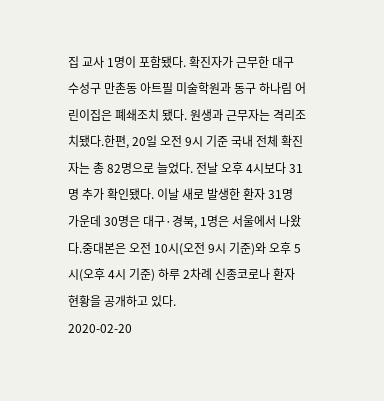집 교사 1명이 포함됐다. 확진자가 근무한 대구 수성구 만촌동 아트필 미술학원과 동구 하나림 어린이집은 폐쇄조치 됐다. 원생과 근무자는 격리조치됐다.한편, 20일 오전 9시 기준 국내 전체 확진자는 총 82명으로 늘었다. 전날 오후 4시보다 31명 추가 확인됐다. 이날 새로 발생한 환자 31명 가운데 30명은 대구·경북, 1명은 서울에서 나왔다.중대본은 오전 10시(오전 9시 기준)와 오후 5시(오후 4시 기준) 하루 2차례 신종코로나 환자 현황을 공개하고 있다.
2020-02-20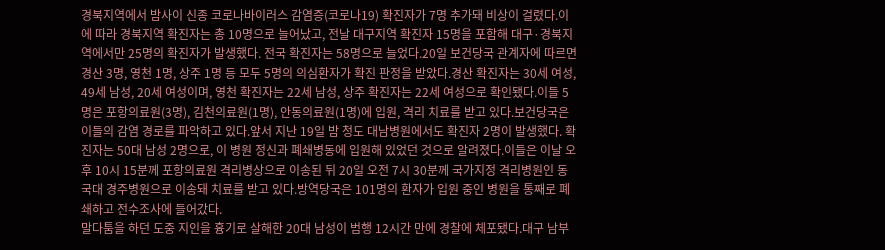경북지역에서 밤사이 신종 코로나바이러스 감염증(코로나19) 확진자가 7명 추가돼 비상이 걸렸다.이에 따라 경북지역 확진자는 총 10명으로 늘어났고, 전날 대구지역 확진자 15명을 포함해 대구·경북지역에서만 25명의 확진자가 발생했다. 전국 확진자는 58명으로 늘었다.20일 보건당국 관계자에 따르면 경산 3명, 영천 1명, 상주 1명 등 모두 5명의 의심환자가 확진 판정을 받았다.경산 확진자는 30세 여성, 49세 남성, 20세 여성이며, 영천 확진자는 22세 남성, 상주 확진자는 22세 여성으로 확인됐다.이들 5명은 포항의료원(3명), 김천의료원(1명), 안동의료원(1명)에 입원, 격리 치료를 받고 있다.보건당국은 이들의 감염 경로를 파악하고 있다.앞서 지난 19일 밤 청도 대남병원에서도 확진자 2명이 발생했다. 확진자는 50대 남성 2명으로, 이 병원 정신과 폐쇄병동에 입원해 있었던 것으로 알려졌다.이들은 이날 오후 10시 15분께 포항의료원 격리병상으로 이송된 뒤 20일 오전 7시 30분께 국가지정 격리병원인 동국대 경주병원으로 이송돼 치료를 받고 있다.방역당국은 101명의 환자가 입원 중인 병원을 통째로 폐쇄하고 전수조사에 들어갔다.
말다툼을 하던 도중 지인을 흉기로 살해한 20대 남성이 범행 12시간 만에 경찰에 체포됐다.대구 남부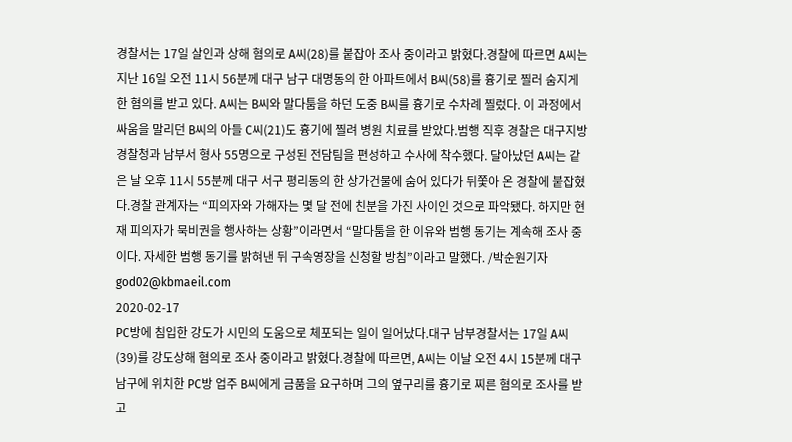경찰서는 17일 살인과 상해 혐의로 A씨(28)를 붙잡아 조사 중이라고 밝혔다.경찰에 따르면 A씨는 지난 16일 오전 11시 56분께 대구 남구 대명동의 한 아파트에서 B씨(58)를 흉기로 찔러 숨지게 한 혐의를 받고 있다. A씨는 B씨와 말다툼을 하던 도중 B씨를 흉기로 수차례 찔렀다. 이 과정에서 싸움을 말리던 B씨의 아들 C씨(21)도 흉기에 찔려 병원 치료를 받았다.범행 직후 경찰은 대구지방경찰청과 남부서 형사 55명으로 구성된 전담팀을 편성하고 수사에 착수했다. 달아났던 A씨는 같은 날 오후 11시 55분께 대구 서구 평리동의 한 상가건물에 숨어 있다가 뒤쫓아 온 경찰에 붙잡혔다.경찰 관계자는 “피의자와 가해자는 몇 달 전에 친분을 가진 사이인 것으로 파악됐다. 하지만 현재 피의자가 묵비권을 행사하는 상황”이라면서 “말다툼을 한 이유와 범행 동기는 계속해 조사 중이다. 자세한 범행 동기를 밝혀낸 뒤 구속영장을 신청할 방침”이라고 말했다. /박순원기자 god02@kbmaeil.com
2020-02-17
PC방에 침입한 강도가 시민의 도움으로 체포되는 일이 일어났다.대구 남부경찰서는 17일 A씨(39)를 강도상해 혐의로 조사 중이라고 밝혔다.경찰에 따르면, A씨는 이날 오전 4시 15분께 대구 남구에 위치한 PC방 업주 B씨에게 금품을 요구하며 그의 옆구리를 흉기로 찌른 혐의로 조사를 받고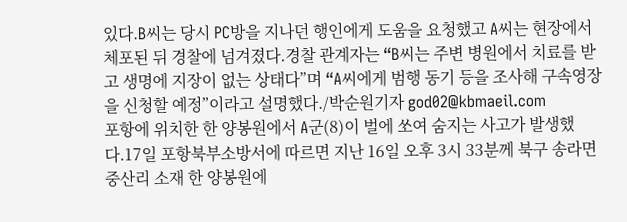있다.B씨는 당시 PC방을 지나던 행인에게 도움을 요청했고 A씨는 현장에서 체포된 뒤 경찰에 넘겨졌다.경찰 관계자는 “B씨는 주변 병원에서 치료를 받고 생명에 지장이 없는 상태다”며 “A씨에게 범행 동기 등을 조사해 구속영장을 신청할 예정”이라고 설명했다./박순원기자 god02@kbmaeil.com
포항에 위치한 한 양봉원에서 A군(8)이 벌에 쏘여 숨지는 사고가 발생했다.17일 포항북부소방서에 따르면 지난 16일 오후 3시 33분께 북구 송라면 중산리 소재 한 양봉원에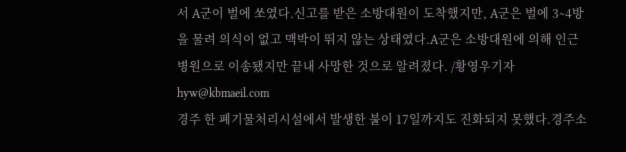서 A군이 벌에 쏘였다.신고를 받은 소방대원이 도착했지만, A군은 벌에 3∼4방을 물려 의식이 없고 맥박이 뛰지 않는 상태였다.A군은 소방대원에 의해 인근 병원으로 이송됐지만 끝내 사망한 것으로 알려졌다. /황영우기자 hyw@kbmaeil.com
경주 한 폐기물처리시설에서 발생한 불이 17일까지도 진화되지 못했다.경주소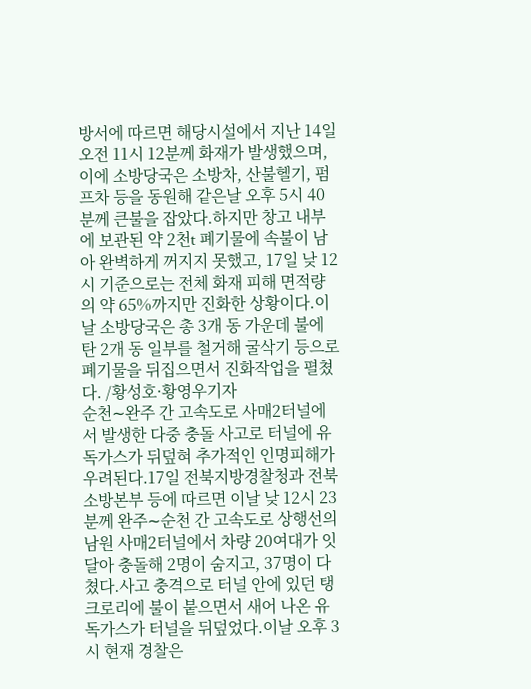방서에 따르면 해당시설에서 지난 14일 오전 11시 12분께 화재가 발생했으며, 이에 소방당국은 소방차, 산불헬기, 펌프차 등을 동원해 같은날 오후 5시 40분께 큰불을 잡았다.하지만 창고 내부에 보관된 약 2천t 폐기물에 속불이 남아 완벽하게 꺼지지 못했고, 17일 낮 12시 기준으로는 전체 화재 피해 면적량의 약 65%까지만 진화한 상황이다.이날 소방당국은 총 3개 동 가운데 불에 탄 2개 동 일부를 철거해 굴삭기 등으로 폐기물을 뒤집으면서 진화작업을 펼쳤다. /황성호·황영우기자
순천∼완주 간 고속도로 사매2터널에서 발생한 다중 충돌 사고로 터널에 유독가스가 뒤덮혀 추가적인 인명피해가 우려된다.17일 전북지방경찰청과 전북소방본부 등에 따르면 이날 낮 12시 23분께 완주∼순천 간 고속도로 상행선의 남원 사매2터널에서 차량 20여대가 잇달아 충돌해 2명이 숨지고, 37명이 다쳤다.사고 충격으로 터널 안에 있던 탱크로리에 불이 붙으면서 새어 나온 유독가스가 터널을 뒤덮었다.이날 오후 3시 현재 경찰은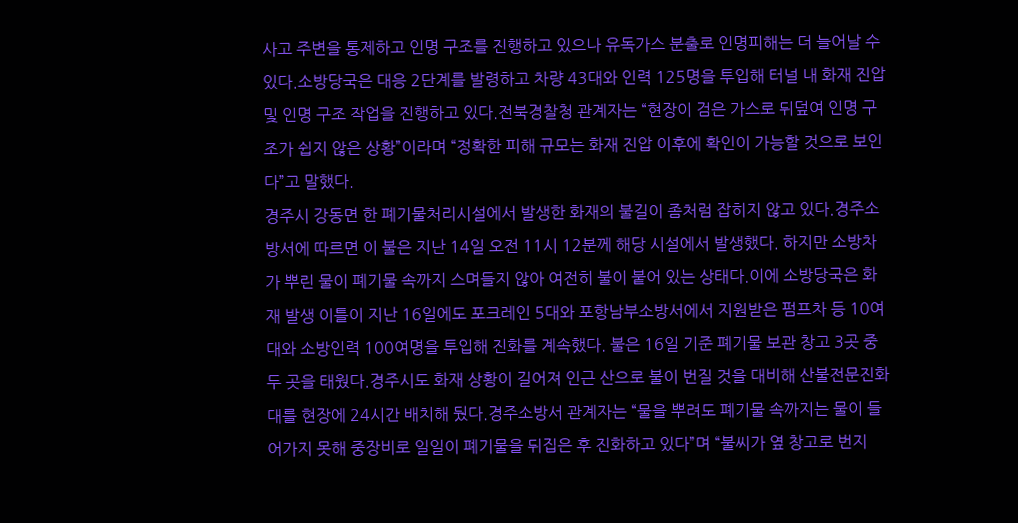사고 주변을 통제하고 인명 구조를 진행하고 있으나 유독가스 분출로 인명피해는 더 늘어날 수 있다.소방당국은 대응 2단계를 발령하고 차량 43대와 인력 125명을 투입해 터널 내 화재 진압 및 인명 구조 작업을 진행하고 있다.전북경찰청 관계자는 “현장이 검은 가스로 뒤덮여 인명 구조가 쉽지 않은 상황”이라며 “정확한 피해 규모는 화재 진압 이후에 확인이 가능할 것으로 보인다”고 말했다.
경주시 강동면 한 폐기물처리시설에서 발생한 화재의 불길이 좀처럼 잡히지 않고 있다.경주소방서에 따르면 이 불은 지난 14일 오전 11시 12분께 해당 시설에서 발생했다. 하지만 소방차가 뿌린 물이 폐기물 속까지 스며들지 않아 여전히 불이 붙어 있는 상태다.이에 소방당국은 화재 발생 이틀이 지난 16일에도 포크레인 5대와 포항남부소방서에서 지원받은 펌프차 등 10여대와 소방인력 100여명을 투입해 진화를 계속했다. 불은 16일 기준 폐기물 보관 창고 3곳 중 두 곳을 태웠다.경주시도 화재 상황이 길어져 인근 산으로 불이 번질 것을 대비해 산불전문진화대를 현장에 24시간 배치해 뒀다.경주소방서 관계자는 “물을 뿌려도 폐기물 속까지는 물이 들어가지 못해 중장비로 일일이 폐기물을 뒤집은 후 진화하고 있다”며 “불씨가 옆 창고로 번지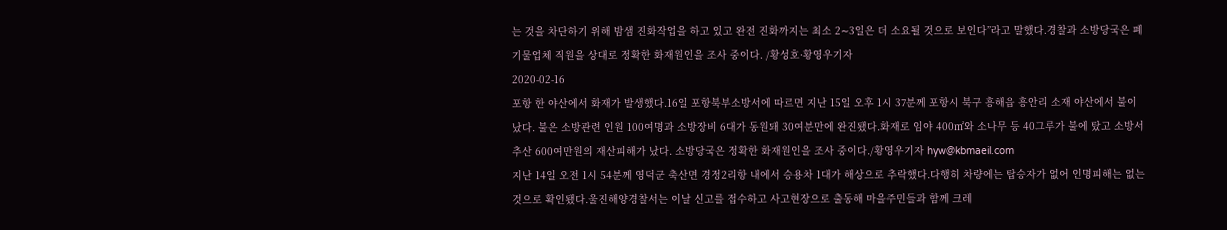는 것을 차단하기 위해 밤샘 진화작업을 하고 있고 완전 진화까지는 최소 2∼3일은 더 소요될 것으로 보인다”라고 말했다.경찰과 소방당국은 폐기물업체 직원을 상대로 정확한 화재원인을 조사 중이다. /황성호·황영우기자
2020-02-16
포항 한 야산에서 화재가 발생했다.16일 포항북부소방서에 따르면 지난 15일 오후 1시 37분께 포항시 북구 흥해읍 흥안리 소재 야산에서 불이 났다. 불은 소방관련 인원 100여명과 소방장비 6대가 동원돼 30여분만에 완진됐다.화재로 임야 400㎡와 소나무 등 40그루가 불에 탔고 소방서 추산 600여만원의 재산피해가 났다. 소방당국은 정확한 화재원인을 조사 중이다./황영우기자 hyw@kbmaeil.com
지난 14일 오전 1시 54분께 영덕군 축산면 경정2리항 내에서 승용차 1대가 해상으로 추락했다.다행히 차량에는 탑승자가 없어 인명피해는 없는 것으로 확인됐다.울진해양경찰서는 이날 신고를 접수하고 사고현장으로 출동해 마을주민들과 함께 크레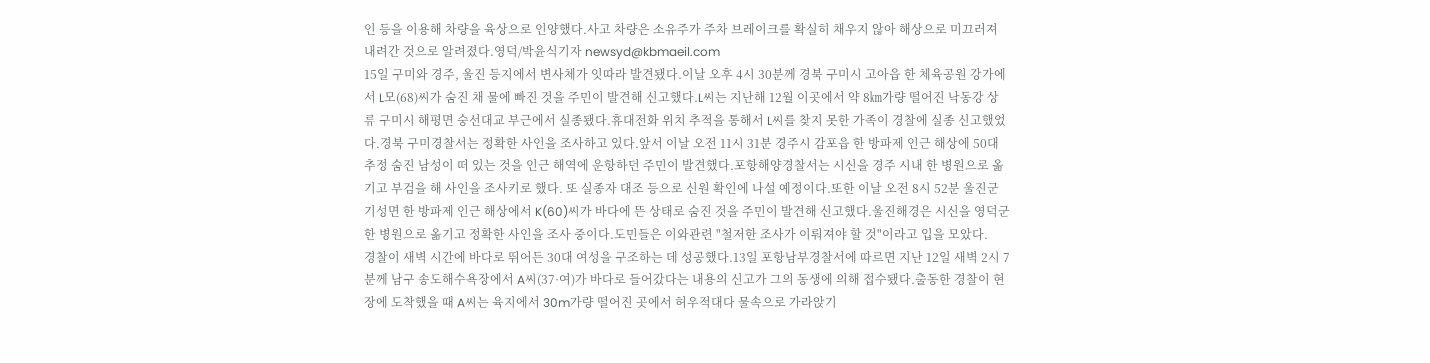인 등을 이용해 차량을 육상으로 인양했다.사고 차량은 소유주가 주차 브레이크를 확실히 채우지 않아 해상으로 미끄러져 내려간 것으로 알려졌다.영덕/박윤식기자 newsyd@kbmaeil.com
15일 구미와 경주, 울진 등지에서 변사체가 잇따라 발견됐다.이날 오후 4시 30분께 경북 구미시 고아읍 한 체육공원 강가에서 L모(68)씨가 숨진 채 물에 빠진 것을 주민이 발견해 신고했다.L씨는 지난해 12월 이곳에서 약 8㎞가량 떨어진 낙동강 상류 구미시 해평면 숭선대교 부근에서 실종됐다.휴대전화 위치 추적을 통해서 L씨를 찾지 못한 가족이 경찰에 실종 신고했었다.경북 구미경찰서는 정확한 사인을 조사하고 있다.앞서 이날 오전 11시 31분 경주시 감포읍 한 방파제 인근 해상에 50대 추정 숨진 남성이 떠 있는 것을 인근 해역에 운항하던 주민이 발견했다.포항해양경찰서는 시신을 경주 시내 한 병원으로 옮기고 부검을 해 사인을 조사키로 했다. 또 실종자 대조 등으로 신원 확인에 나설 예정이다.또한 이날 오전 8시 52분 울진군 기성면 한 방파제 인근 해상에서 K(60)씨가 바다에 뜬 상태로 숨진 것을 주민이 발견해 신고했다.울진해경은 시신을 영덕군 한 병원으로 옮기고 정확한 사인을 조사 중이다.도민들은 이와관련 "철저한 조사가 이뤄져야 할 것"이라고 입을 모았다.
경찰이 새벽 시간에 바다로 뛰어든 30대 여성을 구조하는 데 성공했다.13일 포항남부경찰서에 따르면 지난 12일 새벽 2시 7분께 남구 송도해수욕장에서 A씨(37·여)가 바다로 들어갔다는 내용의 신고가 그의 동생에 의해 접수됐다.출동한 경찰이 현장에 도착했을 때 A씨는 육지에서 30m가량 떨어진 곳에서 허우적대다 물속으로 가라앉기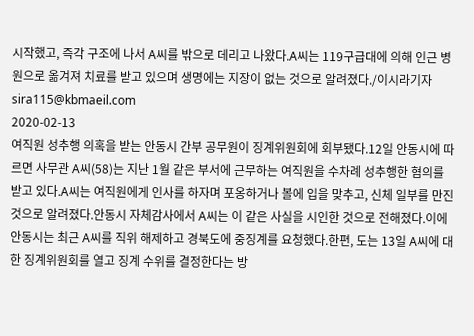시작했고, 즉각 구조에 나서 A씨를 밖으로 데리고 나왔다.A씨는 119구급대에 의해 인근 병원으로 옮겨져 치료를 받고 있으며 생명에는 지장이 없는 것으로 알려졌다./이시라기자 sira115@kbmaeil.com
2020-02-13
여직원 성추행 의혹을 받는 안동시 간부 공무원이 징계위원회에 회부됐다.12일 안동시에 따르면 사무관 A씨(58)는 지난 1월 같은 부서에 근무하는 여직원을 수차례 성추행한 혐의를 받고 있다.A씨는 여직원에게 인사를 하자며 포옹하거나 볼에 입을 맞추고, 신체 일부를 만진 것으로 알려졌다.안동시 자체감사에서 A씨는 이 같은 사실을 시인한 것으로 전해졌다.이에 안동시는 최근 A씨를 직위 해제하고 경북도에 중징계를 요청했다.한편, 도는 13일 A씨에 대한 징계위원회를 열고 징계 수위를 결정한다는 방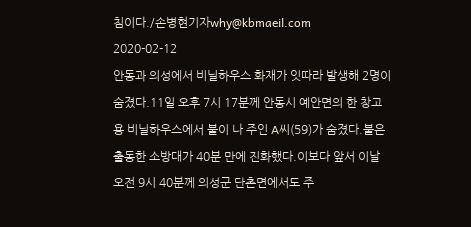침이다./손병현기자why@kbmaeil.com
2020-02-12
안동과 의성에서 비닐하우스 화재가 잇따라 발생해 2명이 숨졌다.11일 오후 7시 17분께 안동시 예안면의 한 창고용 비닐하우스에서 불이 나 주인 A씨(59)가 숨졌다.불은 출동한 소방대가 40분 만에 진화했다.이보다 앞서 이날 오전 9시 40분께 의성군 단촌면에서도 주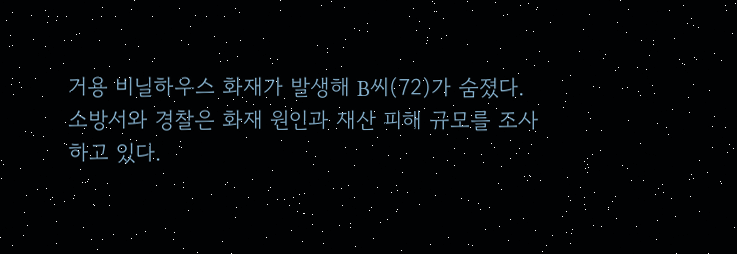거용 비닐하우스 화재가 발생해 B씨(72)가 숨졌다.소방서와 경찰은 화재 원인과 재산 피해 규모를 조사하고 있다.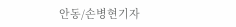안동/손병현기자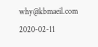why@kbmaeil.com
2020-02-11